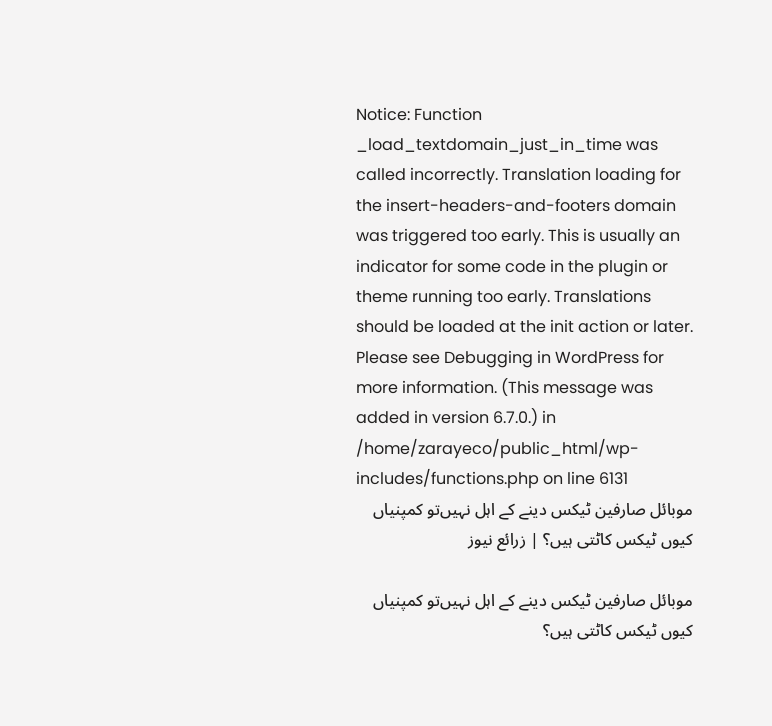Notice: Function _load_textdomain_just_in_time was called incorrectly. Translation loading for the insert-headers-and-footers domain was triggered too early. This is usually an indicator for some code in the plugin or theme running too early. Translations should be loaded at the init action or later. Please see Debugging in WordPress for more information. (This message was added in version 6.7.0.) in /home/zarayeco/public_html/wp-includes/functions.php on line 6131
موبائل صارفین ٹیکس دینے کے اہل نہیں‌تو کمپنیاں کیوں ٹیکس کاٹتی ہیں؟ | زرائع نیوز

موبائل صارفین ٹیکس دینے کے اہل نہیں‌تو کمپنیاں کیوں ٹیکس کاٹتی ہیں؟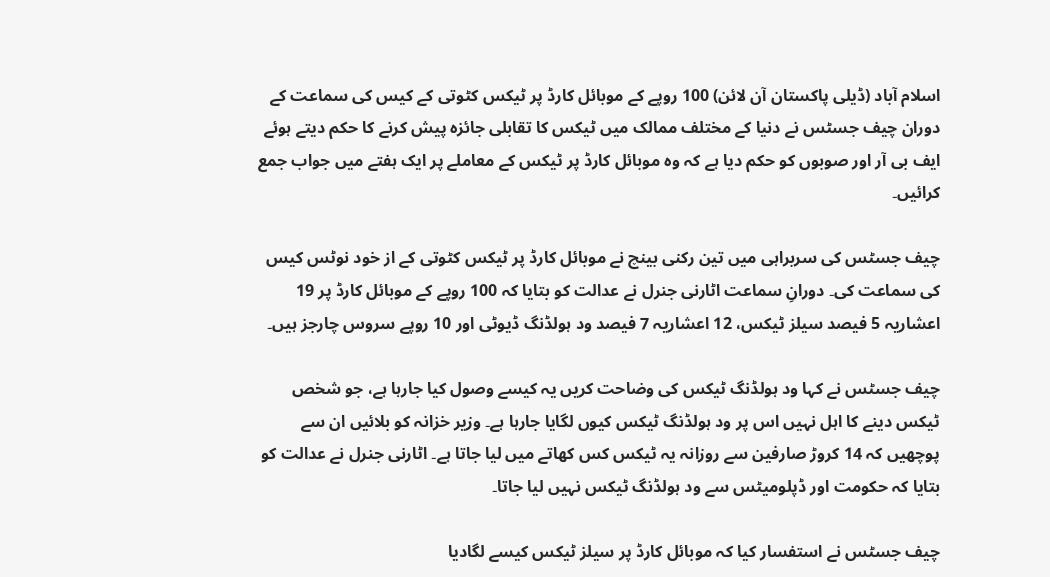اسلام آباد (ڈیلی پاکستان آن لائن) 100 روپے کے موبائل کارڈ پر ٹیکس کٹوتی کے کیس کی سماعت کے دوران چیف جسٹس نے دنیا کے مختلف ممالک میں ٹیکس کا تقابلی جائزہ پیش کرنے کا حکم دیتے ہوئے ایف بی آر اور صوبوں کو حکم دیا ہے کہ وہ موبائل کارڈ پر ٹیکس کے معاملے پر ایک ہفتے میں جواب جمع کرائیں۔

چیف جسٹس کی سربراہی میں تین رکنی بینچ نے موبائل کارڈ پر ٹیکس کٹوتی کے از خود نوٹس کیس کی سماعت کی۔ دورانِ سماعت اٹارنی جنرل نے عدالت کو بتایا کہ 100 روپے کے موبائل کارڈ پر 19 اعشاریہ 5 فیصد سیلز ٹیکس، 12 اعشاریہ 7 فیصد ود ہولڈنگ ڈیوٹی اور 10 روپے سروس چارجز ہیں۔

چیف جسٹس نے کہا ود ہولڈنگ ٹیکس کی وضاحت کریں یہ کیسے وصول کیا جارہا ہے، جو شخص ٹیکس دینے کا اہل نہیں اس پر ود ہولڈنگ ٹیکس کیوں لگایا جارہا ہے۔ وزیر خزانہ کو بلائیں ان سے پوچھیں کہ 14 کروڑ صارفین سے روزانہ یہ ٹیکس کس کھاتے میں لیا جاتا ہے۔ اٹارنی جنرل نے عدالت کو بتایا کہ حکومت اور ڈپلومیٹس سے ود ہولڈنگ ٹیکس نہیں لیا جاتا۔

چیف جسٹس نے استفسار کیا کہ موبائل کارڈ پر سیلز ٹیکس کیسے لگادیا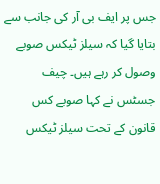جس پر ایف بی آر کی جانب سے بتایا گیا کہ سیلز ٹیکس صوبے وصول کر رہے ہیں۔ چیف جسٹس نے کہا صوبے کس قانون کے تحت سیلز ٹیکس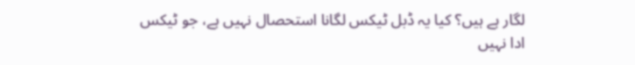لگار ہے ہیں؟ کیا یہ ڈبل ٹیکس لگانا استحصال نہیں ہے، جو ٹیکس ادا نہیں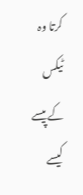کرتا وہ ٹیکس کے پیسے کیسے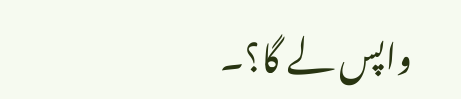واپس لے گا؟۔